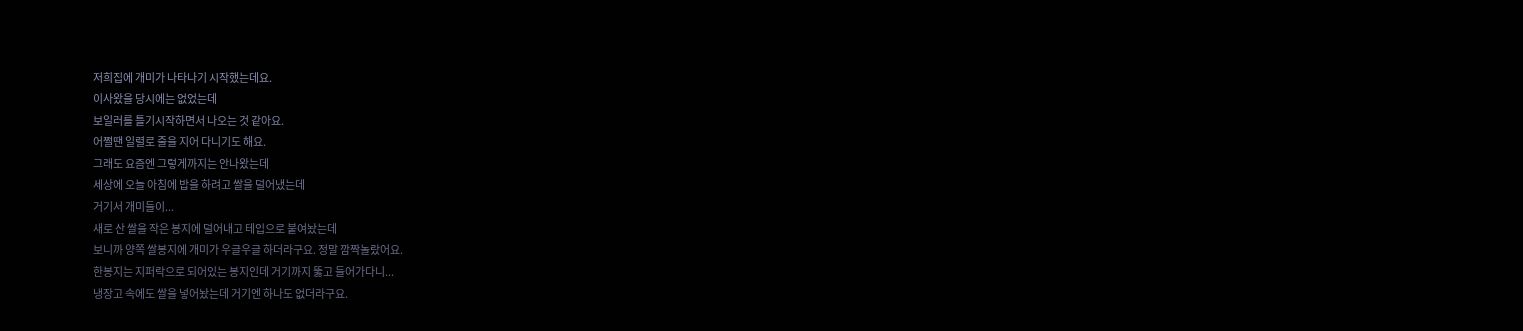저희집에 개미가 나타나기 시작했는데요.
이사왔을 당시에는 없었는데
보일러를 틀기시작하면서 나오는 것 같아요.
어쩔땐 일렬로 줄을 지어 다니기도 해요.
그래도 요즘엔 그렇게까지는 안나왔는데
세상에 오늘 아침에 밥을 하려고 쌀을 덜어냈는데
거기서 개미들이...
새로 산 쌀을 작은 봉지에 덜어내고 테입으로 붙여놨는데
보니까 양쪽 쌀봉지에 개미가 우글우글 하더라구요. 정말 깜짝놀랐어요.
한봉지는 지퍼락으로 되어있는 봉지인데 거기까지 뚫고 들어가다니...
냉장고 속에도 쌀을 넣어놨는데 거기엔 하나도 없더라구요.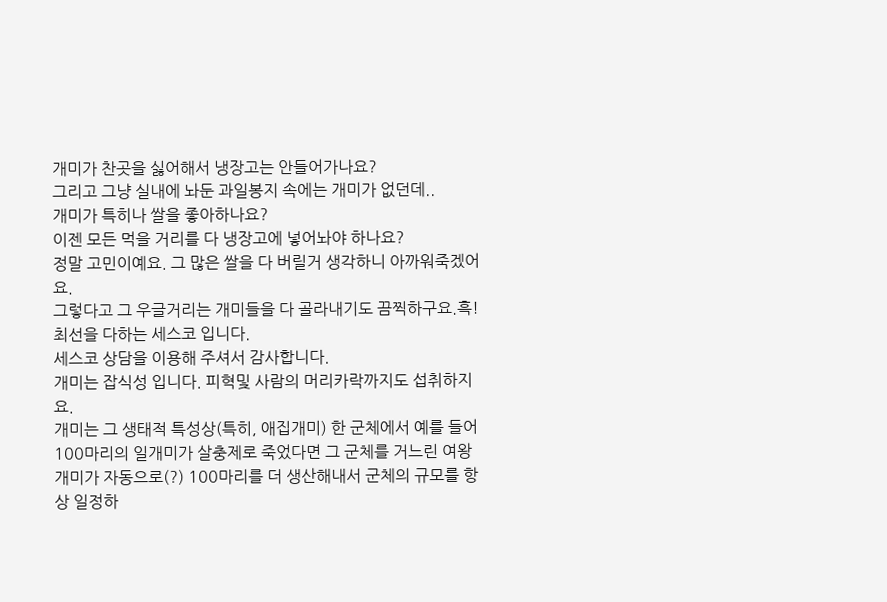개미가 찬곳을 싫어해서 냉장고는 안들어가나요?
그리고 그냥 실내에 놔둔 과일봉지 속에는 개미가 없던데..
개미가 특히나 쌀을 좋아하나요?
이젠 모든 먹을 거리를 다 냉장고에 넣어놔야 하나요?
정말 고민이예요. 그 많은 쌀을 다 버릴거 생각하니 아까워죽겠어요.
그렇다고 그 우글거리는 개미들을 다 골라내기도 끔찍하구요.흑!
최선을 다하는 세스코 입니다.
세스코 상담을 이용해 주셔서 감사합니다.
개미는 잡식성 입니다. 피혁및 사람의 머리카락까지도 섭취하지요.
개미는 그 생태적 특성상(특히, 애집개미) 한 군체에서 예를 들어 100마리의 일개미가 살충제로 죽었다면 그 군체를 거느린 여왕개미가 자동으로(?) 100마리를 더 생산해내서 군체의 규모를 항상 일정하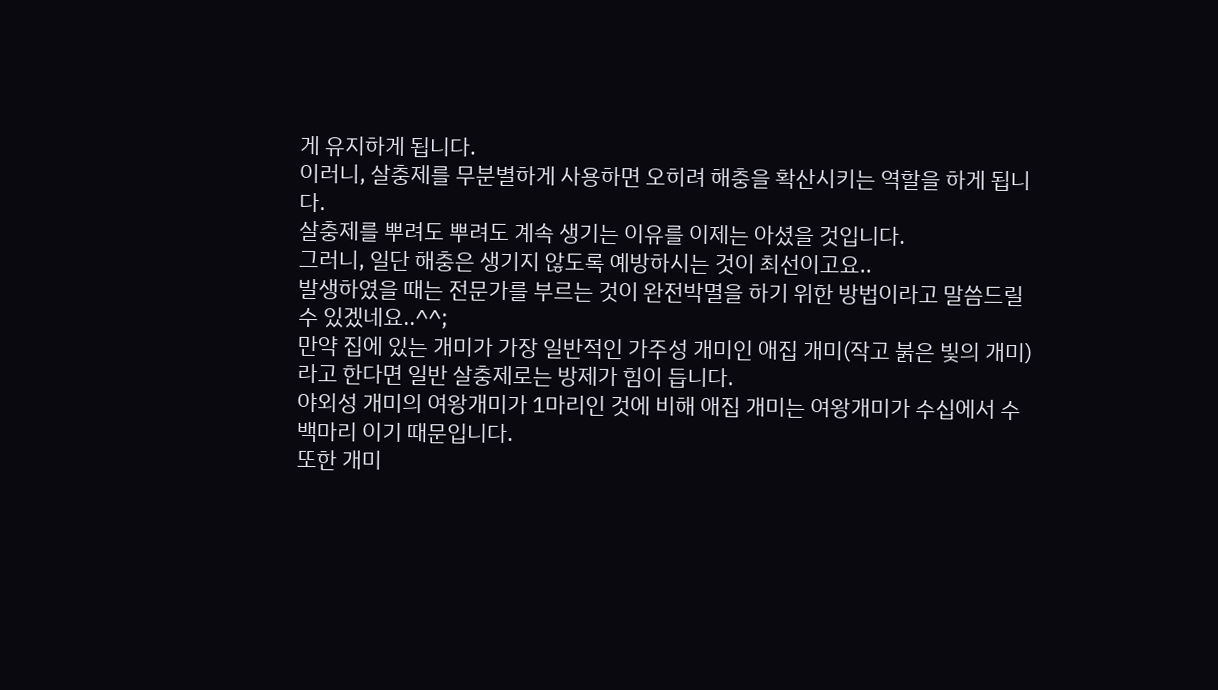게 유지하게 됩니다.
이러니, 살충제를 무분별하게 사용하면 오히려 해충을 확산시키는 역할을 하게 됩니다.
살충제를 뿌려도 뿌려도 계속 생기는 이유를 이제는 아셨을 것입니다.
그러니, 일단 해충은 생기지 않도록 예방하시는 것이 최선이고요..
발생하였을 때는 전문가를 부르는 것이 완전박멸을 하기 위한 방법이라고 말씀드릴 수 있겠네요..^^;
만약 집에 있는 개미가 가장 일반적인 가주성 개미인 애집 개미(작고 붉은 빛의 개미) 라고 한다면 일반 살충제로는 방제가 힘이 듭니다.
야외성 개미의 여왕개미가 1마리인 것에 비해 애집 개미는 여왕개미가 수십에서 수백마리 이기 때문입니다.
또한 개미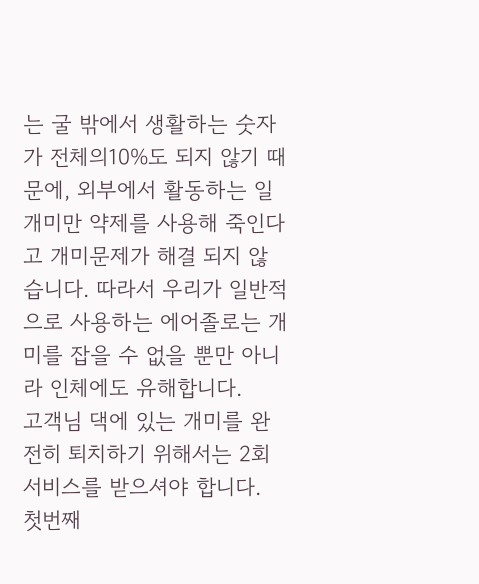는 굴 밖에서 생활하는 숫자가 전체의10%도 되지 않기 때문에, 외부에서 활동하는 일개미만 약제를 사용해 죽인다고 개미문제가 해결 되지 않습니다. 따라서 우리가 일반적으로 사용하는 에어졸로는 개미를 잡을 수 없을 뿐만 아니라 인체에도 유해합니다.
고객님 댁에 있는 개미를 완전히 퇴치하기 위해서는 2회 서비스를 받으셔야 합니다.
첫번째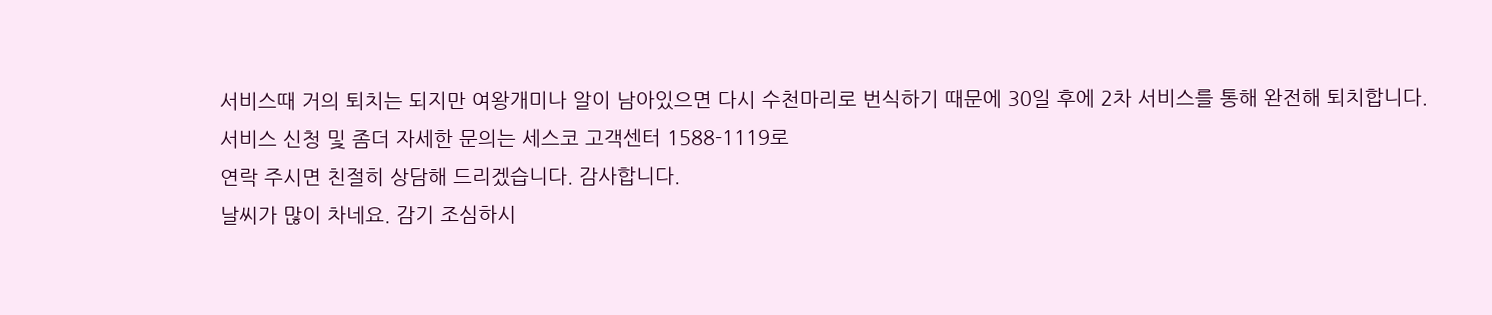서비스때 거의 퇴치는 되지만 여왕개미나 알이 남아있으면 다시 수천마리로 번식하기 때문에 30일 후에 2차 서비스를 통해 완전해 퇴치합니다.
서비스 신청 및 좀더 자세한 문의는 세스코 고객센터 1588-1119로
연락 주시면 친절히 상담해 드리겠습니다. 감사합니다.
날씨가 많이 차네요. 감기 조심하시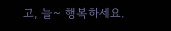고, 늘~ 행복하세요.